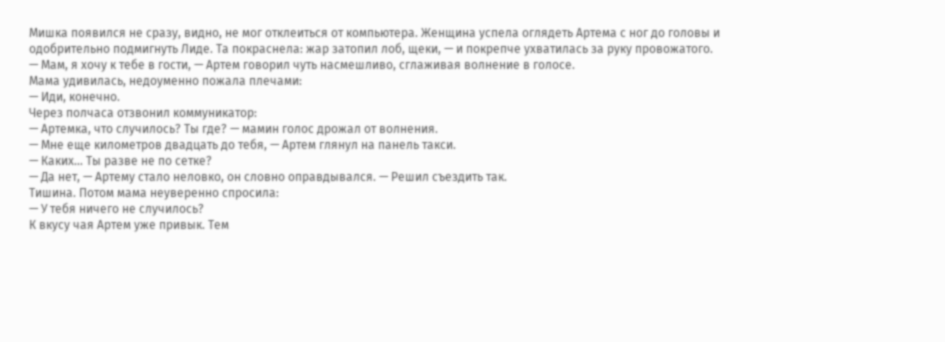Мишка появился не сразу, видно, не мог отклеиться от компьютера. Женщина успела оглядеть Артема с ног до головы и одобрительно подмигнуть Лиде. Та покраснела: жар затопил лоб, щеки, — и покрепче ухватилась за руку провожатого.
— Мам, я хочу к тебе в гости, — Артем говорил чуть насмешливо, сглаживая волнение в голосе.
Мама удивилась, недоуменно пожала плечами:
— Иди, конечно.
Через полчаса отзвонил коммуникатор:
— Артемка, что случилось? Ты где? — мамин голос дрожал от волнения.
— Мне еще километров двадцать до тебя, — Артем глянул на панель такси.
— Каких… Ты разве не по сетке?
— Да нет, — Артему стало неловко, он словно оправдывался. — Решил съездить так.
Тишина. Потом мама неуверенно спросила:
— У тебя ничего не случилось?
К вкусу чая Артем уже привык. Тем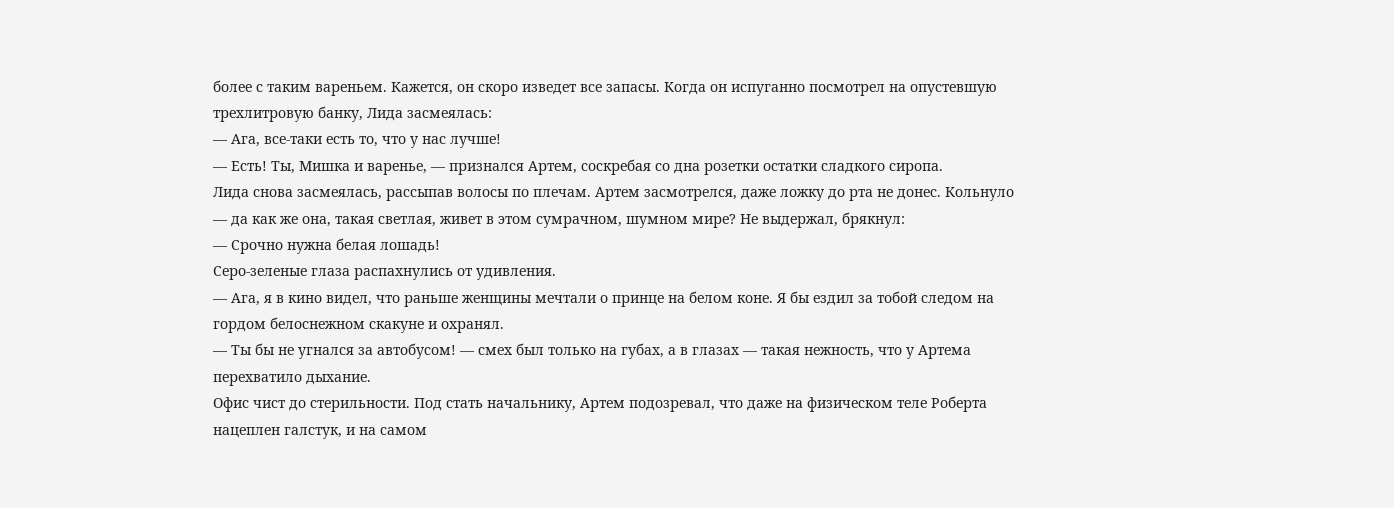более с таким вареньем. Кажется, он скоро изведет все запасы. Когда он испуганно посмотрел на опустевшую трехлитровую банку, Лида засмеялась:
— Ага, все-таки есть то, что у нас лучше!
— Есть! Ты, Мишка и варенье, — признался Артем, соскребая со дна розетки остатки сладкого сиропа.
Лида снова засмеялась, рассыпав волосы по плечам. Артем засмотрелся, даже ложку до рта не донес. Кольнуло — да как же она, такая светлая, живет в этом сумрачном, шумном мире? Не выдержал, брякнул:
— Срочно нужна белая лошадь!
Серо-зеленые глаза распахнулись от удивления.
— Ага, я в кино видел, что раньше женщины мечтали о принце на белом коне. Я бы ездил за тобой следом на гордом белоснежном скакуне и охранял.
— Ты бы не угнался за автобусом! — смех был только на губах, а в глазах — такая нежность, что у Артема перехватило дыхание.
Офис чист до стерильности. Под стать начальнику, Артем подозревал, что даже на физическом теле Роберта нацеплен галстук, и на самом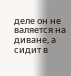деле он не валяется на диване, а сидит в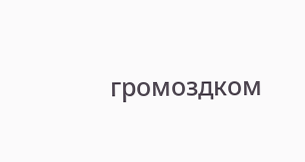громоздком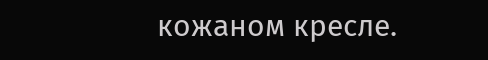кожаном кресле.